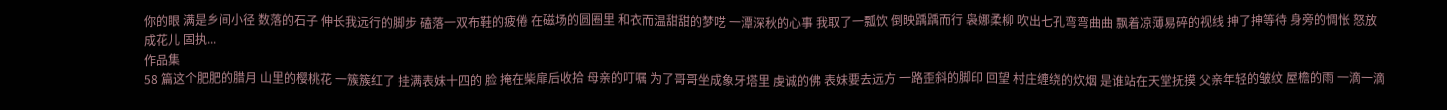你的眼 满是乡间小径 数落的石子 伸长我远行的脚步 磕落一双布鞋的疲倦 在磁场的圆圈里 和衣而温甜甜的梦呓 一潭深秋的心事 我取了一瓢饮 倒映踽踽而行 袅娜柔柳 吹出七孔弯弯曲曲 飘着凉薄易碎的视线 抻了抻等待 身旁的惆怅 怒放成花儿 固执...
作品集
58 篇这个肥肥的腊月 山里的樱桃花 一簇簇红了 挂满表妹十四的 脸 掩在柴扉后收拾 母亲的叮嘱 为了哥哥坐成象牙塔里 虔诚的佛 表妹要去远方 一路歪斜的脚印 回望 村庄缠绕的炊烟 是谁站在天堂抚摸 父亲年轻的皱纹 屋檐的雨 一滴一滴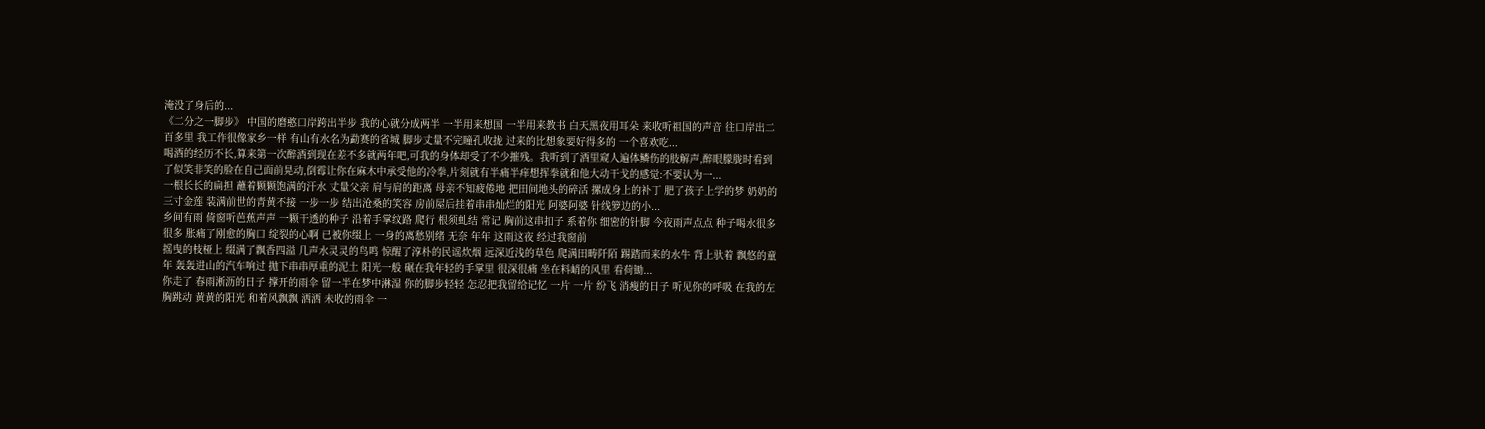淹没了身后的...
《二分之一脚步》 中国的磨憨口岸跨出半步 我的心就分成两半 一半用来想国 一半用来教书 白天黑夜用耳朵 来收听祖国的声音 往口岸出二百多里 我工作很像家乡一样 有山有水名为勐赛的省城 脚步丈量不完瞳孔收拢 过来的比想象要好得多的 一个喜欢吃...
喝酒的经历不长,算来第一次醉酒到现在差不多就两年吧,可我的身体却受了不少摧残。我听到了酒里窥人遍体鳞伤的肢解声,醉眼朦胧时看到了似笑非笑的脸在自己面前晃动,倒霉让你在麻木中承受他的冷拳,片刻就有半痛半痒想挥拳就和他大动干戈的感觉:不要认为一...
一根长长的扁担 蘸着颗颗饱满的汗水 丈量父亲 肩与肩的距离 母亲不知疲倦地 把田间地头的碎活 摞成身上的补丁 肥了孩子上学的梦 奶奶的三寸金莲 装满前世的青黄不接 一步一步 结出沧桑的笑容 房前屋后挂着串串灿烂的阳光 阿婆阿婆 针线箩边的小...
乡间有雨 倚窗听芭蕉声声 一颗干透的种子 沿着手掌纹路 爬行 根须虬结 常记 胸前这串扣子 系着你 细密的针脚 今夜雨声点点 种子喝水很多很多 胀痛了刚愈的胸口 绽裂的心啊 已被你缀上 一身的离愁别绪 无奈 年年 这雨这夜 经过我窗前
摇曳的枝桠上 缀满了飘香四溢 几声水灵灵的鸟鸣 惊醒了淳朴的民谣炊烟 远深近浅的草色 爬满田畴阡陌 踢踏而来的水牛 背上驮着 飘悠的童年 轰轰进山的汽车响过 抛下串串厚重的泥土 阳光一般 碾在我年轻的手掌里 很深很痛 坐在料峭的风里 看荷锄...
你走了 春雨淅沥的日子 撑开的雨伞 留一半在梦中淋湿 你的脚步轻轻 怎忍把我留给记忆 一片 一片 纷飞 消瘦的日子 听见你的呼吸 在我的左胸跳动 黄黄的阳光 和着风飘飘 洒洒 未收的雨伞 一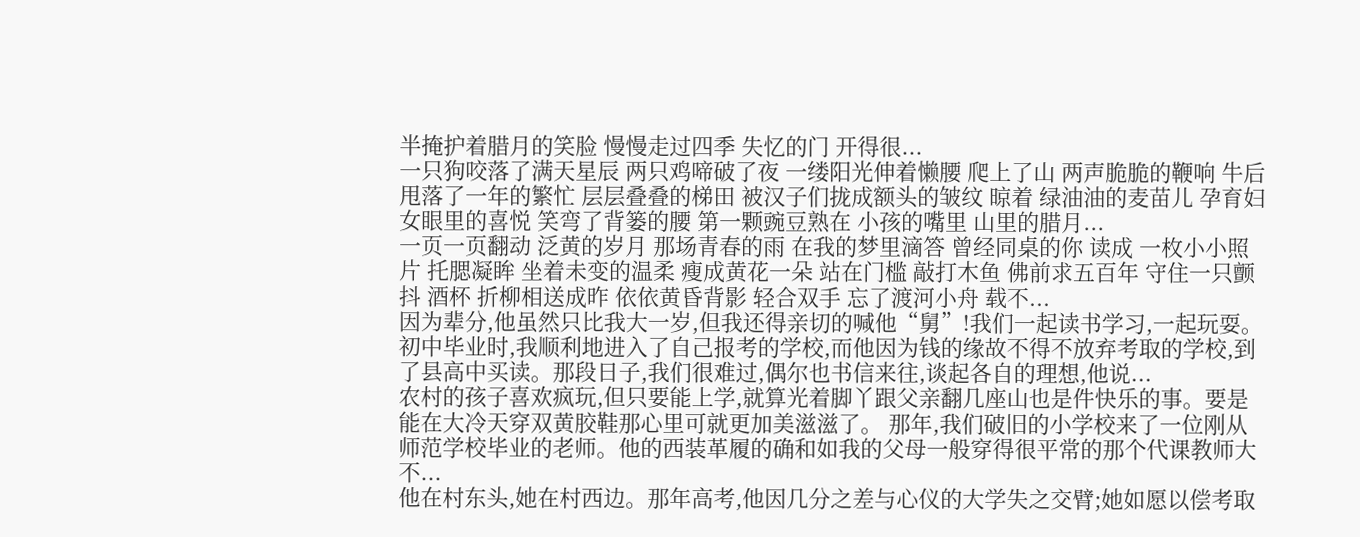半掩护着腊月的笑脸 慢慢走过四季 失忆的门 开得很...
一只狗咬落了满天星辰 两只鸡啼破了夜 一缕阳光伸着懒腰 爬上了山 两声脆脆的鞭响 牛后甩落了一年的繁忙 层层叠叠的梯田 被汉子们拢成额头的皱纹 晾着 绿油油的麦苗儿 孕育妇女眼里的喜悦 笑弯了背篓的腰 第一颗豌豆熟在 小孩的嘴里 山里的腊月...
一页一页翻动 泛黄的岁月 那场青春的雨 在我的梦里滴答 曾经同桌的你 读成 一枚小小照片 托腮凝眸 坐着未变的温柔 瘦成黄花一朵 站在门槛 敲打木鱼 佛前求五百年 守住一只颤抖 酒杯 折柳相送成昨 依依黄昏背影 轻合双手 忘了渡河小舟 载不...
因为辈分,他虽然只比我大一岁,但我还得亲切的喊他“舅”!我们一起读书学习,一起玩耍。 初中毕业时,我顺利地进入了自己报考的学校,而他因为钱的缘故不得不放弃考取的学校,到了县高中买读。那段日子,我们很难过,偶尔也书信来往,谈起各自的理想,他说...
农村的孩子喜欢疯玩,但只要能上学,就算光着脚丫跟父亲翻几座山也是件快乐的事。要是能在大冷天穿双黄胶鞋那心里可就更加美滋滋了。 那年,我们破旧的小学校来了一位刚从师范学校毕业的老师。他的西装革履的确和如我的父母一般穿得很平常的那个代课教师大不...
他在村东头,她在村西边。那年高考,他因几分之差与心仪的大学失之交臂;她如愿以偿考取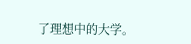了理想中的大学。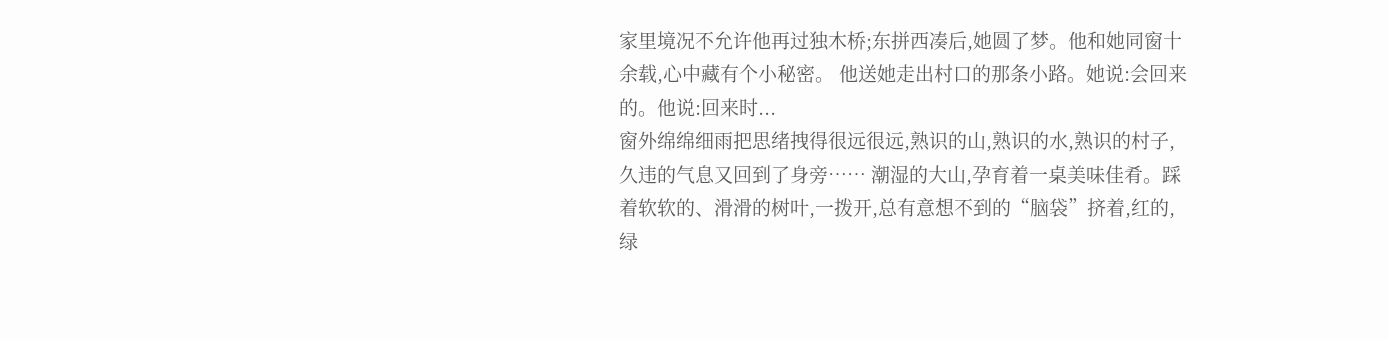家里境况不允许他再过独木桥;东拼西凑后,她圆了梦。他和她同窗十余载,心中藏有个小秘密。 他送她走出村口的那条小路。她说:会回来的。他说:回来时...
窗外绵绵细雨把思绪拽得很远很远,熟识的山,熟识的水,熟识的村子,久违的气息又回到了身旁…… 潮湿的大山,孕育着一桌美味佳肴。踩着软软的、滑滑的树叶,一拨开,总有意想不到的“脑袋”挤着,红的,绿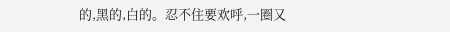的,黑的,白的。忍不住要欢呼,一圈又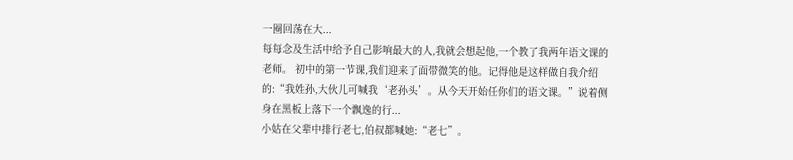一圈回荡在大...
每每念及生活中给予自己影响最大的人,我就会想起他,一个教了我两年语文课的老师。 初中的第一节课,我们迎来了面带微笑的他。记得他是这样做自我介绍的:“我姓孙,大伙儿可喊我‘老孙头’。从今天开始任你们的语文课。”说着侧身在黑板上落下一个飘逸的行...
小姑在父辈中排行老七,伯叔都喊她:“老七”。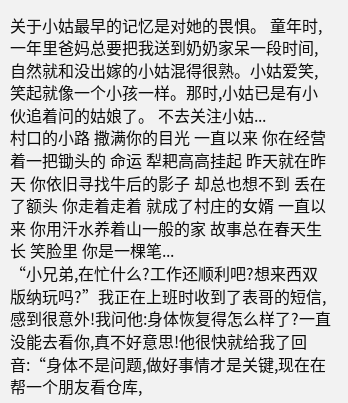关于小姑最早的记忆是对她的畏惧。 童年时,一年里爸妈总要把我送到奶奶家呆一段时间,自然就和没出嫁的小姑混得很熟。小姑爱笑,笑起就像一个小孩一样。那时,小姑已是有小伙追着问的姑娘了。 不去关注小姑...
村口的小路 撒满你的目光 一直以来 你在经营着一把锄头的 命运 犁耙高高挂起 昨天就在昨天 你依旧寻找牛后的影子 却总也想不到 丢在了额头 你走着走着 就成了村庄的女婿 一直以来 你用汗水养着山一般的家 故事总在春天生长 笑脸里 你是一棵笔...
“小兄弟,在忙什么?工作还顺利吧?想来西双版纳玩吗?”我正在上班时收到了表哥的短信,感到很意外!我问他:身体恢复得怎么样了?一直没能去看你,真不好意思!他很快就给我了回音:“身体不是问题,做好事情才是关键,现在在帮一个朋友看仓库,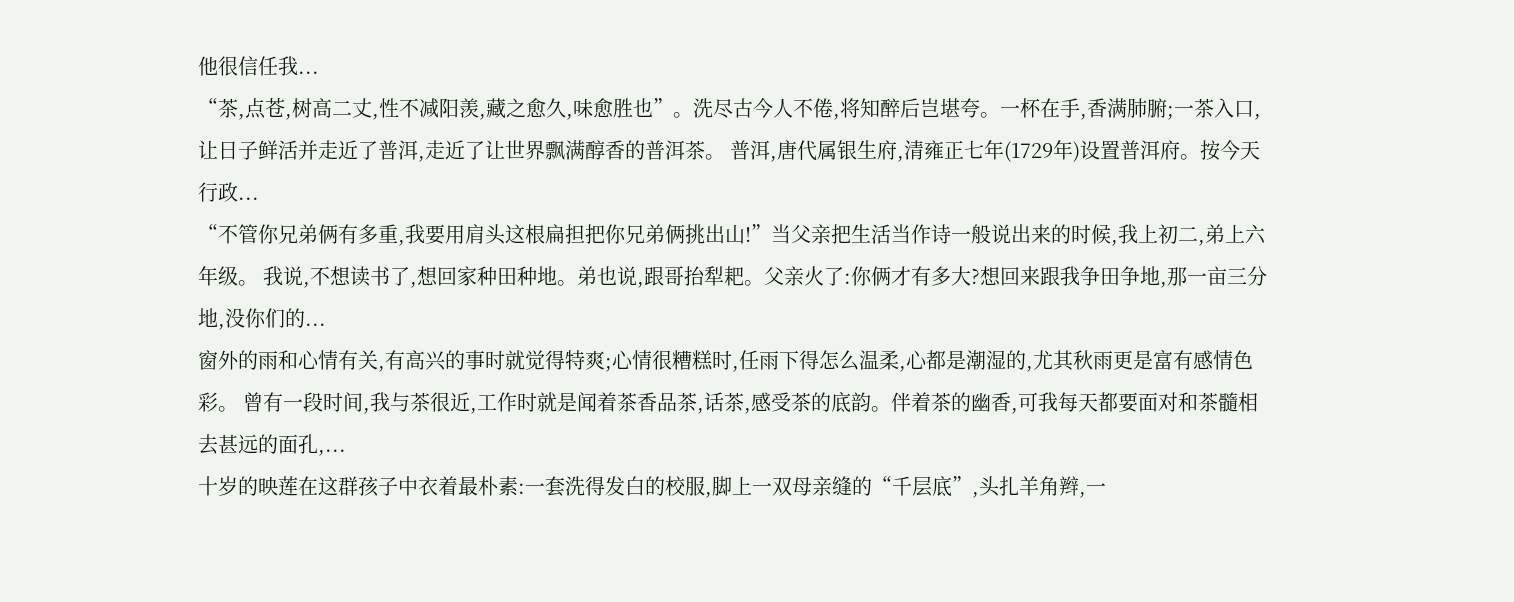他很信任我...
“茶,点苍,树高二丈,性不减阳羡,藏之愈久,味愈胜也”。洗尽古今人不倦,将知醉后岂堪夸。一杯在手,香满肺腑;一茶入口,让日子鲜活并走近了普洱,走近了让世界飘满醇香的普洱茶。 普洱,唐代属银生府,清雍正七年(1729年)设置普洱府。按今天行政...
“不管你兄弟俩有多重,我要用肩头这根扁担把你兄弟俩挑出山!”当父亲把生活当作诗一般说出来的时候,我上初二,弟上六年级。 我说,不想读书了,想回家种田种地。弟也说,跟哥抬犁耙。父亲火了:你俩才有多大?想回来跟我争田争地,那一亩三分地,没你们的...
窗外的雨和心情有关,有高兴的事时就觉得特爽;心情很糟糕时,任雨下得怎么温柔,心都是潮湿的,尤其秋雨更是富有感情色彩。 曾有一段时间,我与茶很近,工作时就是闻着茶香品茶,话茶,感受茶的底韵。伴着茶的幽香,可我每天都要面对和茶髓相去甚远的面孔,...
十岁的映莲在这群孩子中衣着最朴素:一套洗得发白的校服,脚上一双母亲缝的“千层底”,头扎羊角辫,一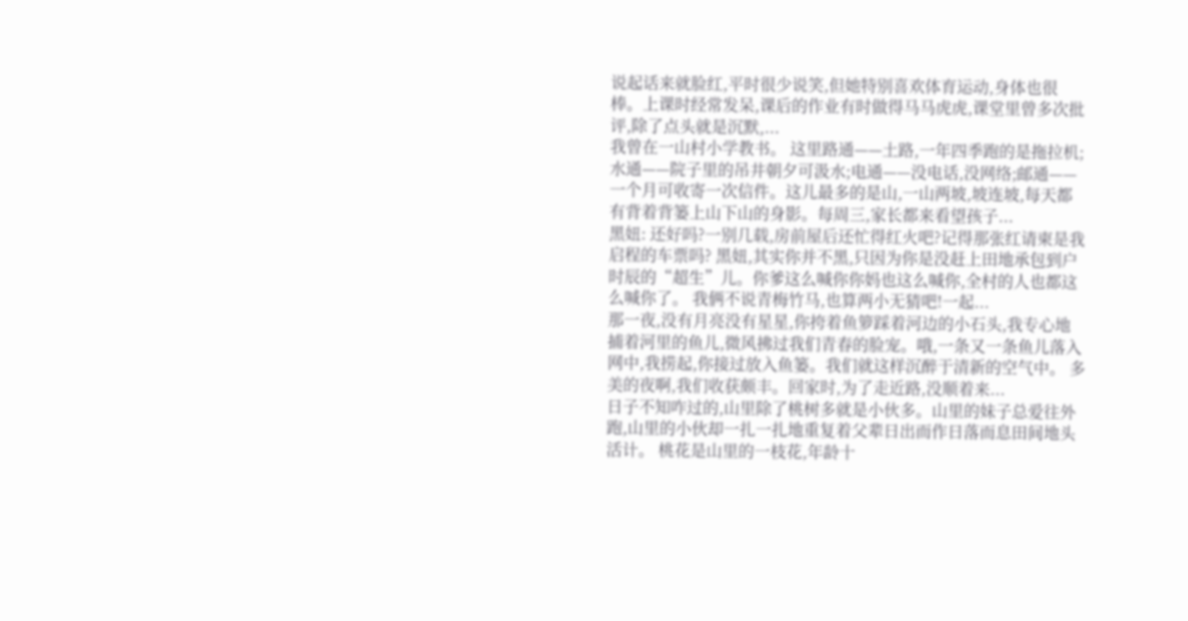说起话来就脸红,平时很少说笑,但她特别喜欢体育运动,身体也很棒。上课时经常发呆,课后的作业有时做得马马虎虎,课堂里曾多次批评,除了点头就是沉默,...
我曾在一山村小学教书。 这里路通——土路,一年四季跑的是拖拉机;水通——院子里的吊井朝夕可汲水;电通——没电话,没网络;邮通——一个月可收寄一次信件。这儿最多的是山,一山两坡,坡连坡,每天都有背着背篓上山下山的身影。每周三,家长都来看望孩子...
黑妞: 还好吗?一别几载,房前屋后还忙得红火吧?记得那张红请柬是我启程的车票吗? 黑妞,其实你并不黑,只因为你是没赶上田地承包到户时辰的“超生”儿。你爹这么喊你你妈也这么喊你,全村的人也都这么喊你了。 我俩不说青梅竹马,也算两小无猜吧!一起...
那一夜,没有月亮没有星星,你挎着鱼箩踩着河边的小石头,我专心地捕着河里的鱼儿,微风拂过我们青春的脸宠。哦,一条又一条鱼儿落入网中,我捞起,你接过放入鱼篓。我们就这样沉醉于清新的空气中。 多美的夜啊,我们收获颇丰。回家时,为了走近路,没顺着来...
日子不知咋过的,山里除了桃树多就是小伙多。山里的妹子总爱往外跑,山里的小伙却一扎一扎地重复着父辈日出而作日落而息田间地头活计。 桃花是山里的一枝花,年龄十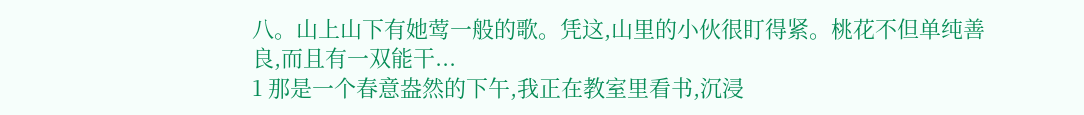八。山上山下有她莺一般的歌。凭这,山里的小伙很盯得紧。桃花不但单纯善良,而且有一双能干...
1 那是一个春意盎然的下午,我正在教室里看书,沉浸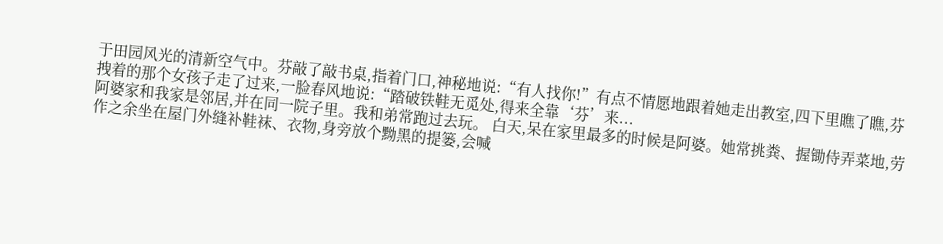于田园风光的清新空气中。芬敲了敲书桌,指着门口,神秘地说:“有人找你!”有点不情愿地跟着她走出教室,四下里瞧了瞧,芬拽着的那个女孩子走了过来,一脸春风地说:“踏破铁鞋无觅处,得来全靠‘芬’来...
阿婆家和我家是邻居,并在同一院子里。我和弟常跑过去玩。 白天,呆在家里最多的时候是阿婆。她常挑粪、握锄侍弄菜地,劳作之余坐在屋门外缝补鞋袜、衣物,身旁放个黝黑的提篓,会喊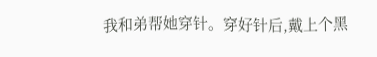我和弟帮她穿针。穿好针后,戴上个黑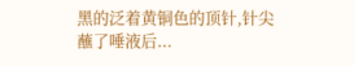黑的泛着黄铜色的顶针,针尖蘸了唾液后...